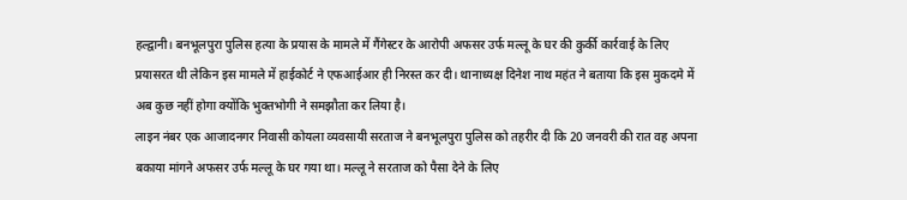हल्द्वानी। बनभूलपुरा पुलिस हत्या के प्रयास के मामले में गैंगेस्टर के आरोपी अफसर उर्फ मल्लू के घर की कुर्की कार्रवाई के लिए प्रयासरत थी लेकिन इस मामले में हाईकोर्ट ने एफआईआर ही निरस्त कर दी। थानाध्यक्ष दिनेश नाथ महंत ने बताया कि इस मुकदमे में अब कुछ नहीं होगा क्योंकि भुक्तभोगी ने समझौता कर लिया है।
लाइन नंबर एक आजादनगर निवासी कोयला व्यवसायी सरताज ने बनभूलपुरा पुलिस को तहरीर दी कि 20 जनवरी की रात वह अपना बकाया मांगने अफसर उर्फ मल्लू के घर गया था। मल्लू ने सरताज को पैसा देने के लिए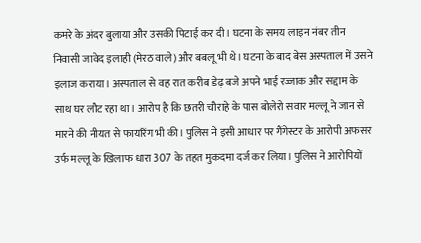कमरे के अंदर बुलाया और उसकी पिटाई कर दी। घटना के समय लाइन नंबर तीन निवासी जावेद इलाही (मेरठ वाले) और बबलू भी थे। घटना के बाद बेस अस्पताल में उसने इलाज कराया। अस्पताल से वह रात करीब डेढ़ बजे अपने भाई रज्जाक और सद्दाम के साथ घर लौट रहा था। आरोप है कि छतरी चौराहे के पास बोलेरो सवार मल्लू ने जान से मारने की नीयत से फायरिंग भी की। पुलिस ने इसी आधार पर गैंगेस्टर के आरोपी अफसर उर्फ मल्लू के खिलाफ धारा 307 के तहत मुकदमा दर्ज कर लिया। पुलिस ने आरोपियों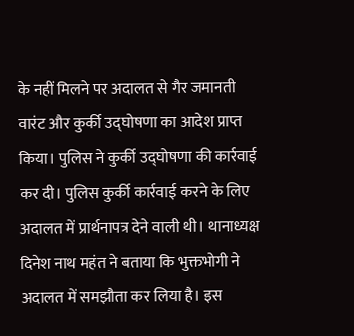के नहीं मिलने पर अदालत से गैर जमानती वारंट और कुर्की उद्घोषणा का आदेश प्राप्त किया। पुलिस ने कुर्की उद्घोषणा की कार्रवाई कर दी। पुलिस कुर्की कार्रवाई करने के लिए अदालत में प्रार्थनापत्र देने वाली थी। थानाध्यक्ष दिनेश नाथ महंत ने बताया कि भुक्तभोगी ने अदालत में समझौता कर लिया है। इस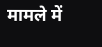मामले में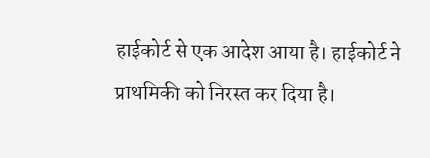हाईकोर्ट से एक आदेश आया है। हाईकोर्ट ने प्राथमिकी को निरस्त कर दिया है।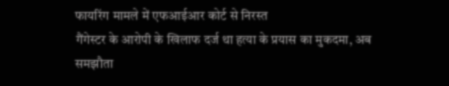फायरिंग मामले में एफआईआर कोर्ट से निरस्त
गैंगेस्टर के आरोपी के खिलाफ दर्ज था हत्या के प्रयास का मुकदमा, अब समझौता